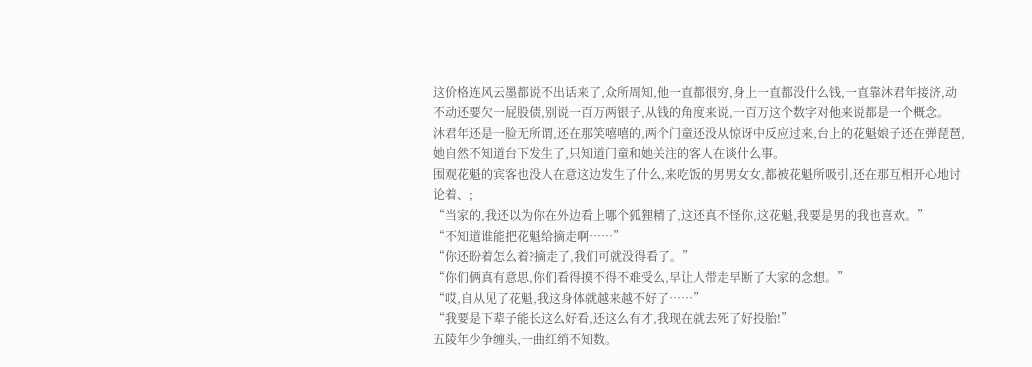这价格连风云墨都说不出话来了,众所周知,他一直都很穷,身上一直都没什么钱,一直靠沐君年接济,动不动还要欠一屁股债,别说一百万两银子,从钱的角度来说,一百万这个数字对他来说都是一个概念。
沐君年还是一脸无所谓,还在那笑嘻嘻的,两个门童还没从惊讶中反应过来,台上的花魁娘子还在弹琵琶,她自然不知道台下发生了,只知道门童和她关注的客人在谈什么事。
围观花魁的宾客也没人在意这边发生了什么,来吃饭的男男女女,都被花魁所吸引,还在那互相开心地讨论着、;
“当家的,我还以为你在外边看上哪个狐狸精了,这还真不怪你,这花魁,我要是男的我也喜欢。”
“不知道谁能把花魁给摘走啊……”
“你还盼着怎么着?摘走了,我们可就没得看了。”
“你们俩真有意思,你们看得摸不得不难受么,早让人带走早断了大家的念想。”
“哎,自从见了花魁,我这身体就越来越不好了……”
“我要是下辈子能长这么好看,还这么有才,我现在就去死了好投胎!”
五陵年少争缠头,一曲红绡不知数。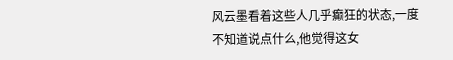风云墨看着这些人几乎癫狂的状态,一度不知道说点什么,他觉得这女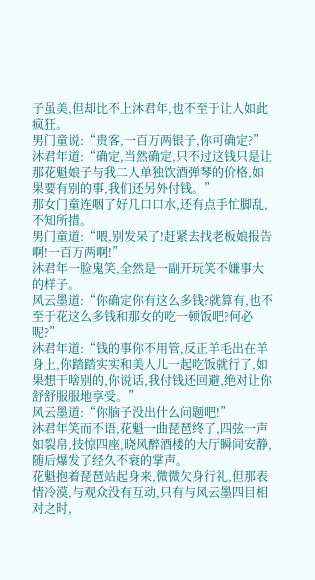子虽美,但却比不上沐君年,也不至于让人如此疯狂。
男门童说:“贵客,一百万两银子,你可确定?”
沐君年道:“确定,当然确定,只不过这钱只是让那花魁娘子与我二人单独饮酒弹琴的价格,如果要有别的事,我们还另外付钱。”
那女门童连咽了好几口口水,还有点手忙脚乱,不知所措。
男门童道:“喂,别发呆了!赶紧去找老板娘报告啊!一百万两啊!”
沐君年一脸鬼笑,全然是一副开玩笑不嫌事大的样子。
风云墨道:“你确定你有这么多钱?就算有,也不至于花这么多钱和那女的吃一顿饭吧?何必呢?”
沐君年道:“钱的事你不用管,反正羊毛出在羊身上,你踏踏实实和美人儿一起吃饭就行了,如果想干啥别的,你说话,我付钱还回避,绝对让你舒舒服服地享受。”
风云墨道:“你脑子没出什么问题吧!”
沐君年笑而不语,花魁一曲琵琶终了,四弦一声如裂帛,技惊四座,晓风醉酒楼的大厅瞬间安静,随后爆发了经久不衰的掌声。
花魁抱着琵琶站起身来,微微欠身行礼,但那表情冷漠,与观众没有互动,只有与风云墨四目相对之时,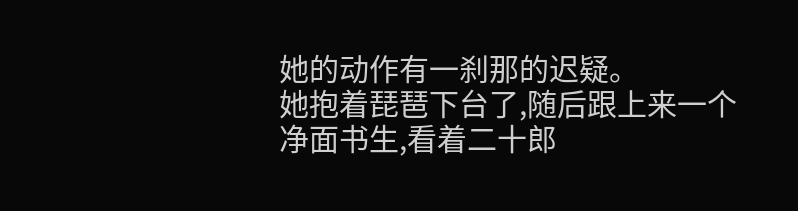她的动作有一刹那的迟疑。
她抱着琵琶下台了,随后跟上来一个净面书生,看着二十郎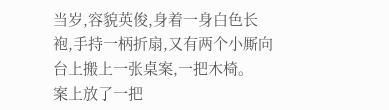当岁,容貌英俊,身着一身白色长袍,手持一柄折扇,又有两个小厮向台上搬上一张桌案,一把木椅。
案上放了一把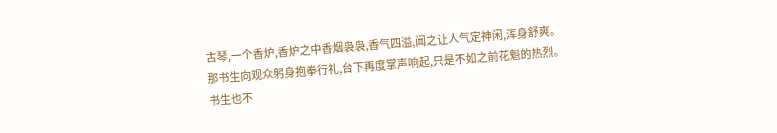古琴,一个香炉,香炉之中香烟袅袅,香气四溢,闻之让人气定神闲,浑身舒爽。
那书生向观众躬身抱拳行礼,台下再度掌声响起,只是不如之前花魁的热烈。
书生也不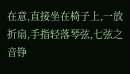在意,直接坐在椅子上,一放折扇,手指轻落琴弦,七弦之音铮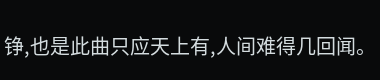铮,也是此曲只应天上有,人间难得几回闻。